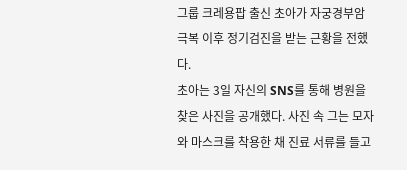그룹 크레용팝 출신 초아가 자궁경부암 극복 이후 정기검진을 받는 근황을 전했다.
초아는 3일 자신의 SNS를 통해 병원을 찾은 사진을 공개했다. 사진 속 그는 모자와 마스크를 착용한 채 진료 서류를 들고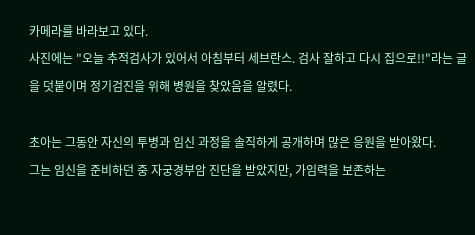카메라를 바라보고 있다.
사진에는 "오늘 추적검사가 있어서 아침부터 세브란스. 검사 잘하고 다시 집으로!!"라는 글을 덧붙이며 정기검진을 위해 병원을 찾았음을 알렸다.

초아는 그동안 자신의 투병과 임신 과정을 솔직하게 공개하며 많은 응원을 받아왔다.
그는 임신을 준비하던 중 자궁경부암 진단을 받았지만, 가임력을 보존하는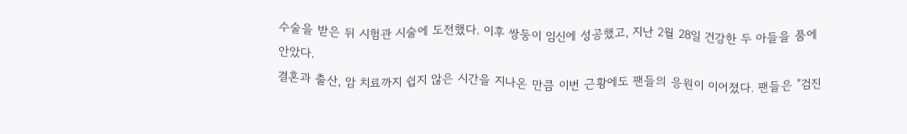수술을 받은 뒤 시험관 시술에 도전했다. 이후 쌍둥이 임신에 성공했고, 지난 2월 28일 건강한 두 아들을 품에 안았다.
결혼과 출산, 암 치료까지 쉽지 않은 시간을 지나온 만큼 이번 근황에도 팬들의 응원이 이어졌다. 팬들은 "검진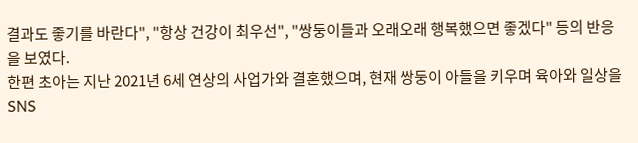결과도 좋기를 바란다", "항상 건강이 최우선", "쌍둥이들과 오래오래 행복했으면 좋겠다" 등의 반응을 보였다.
한편 초아는 지난 2021년 6세 연상의 사업가와 결혼했으며, 현재 쌍둥이 아들을 키우며 육아와 일상을 SNS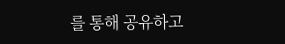를 통해 공유하고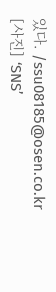있다. /ssu08185@osen.co.kr
[사진] ‘SNS’